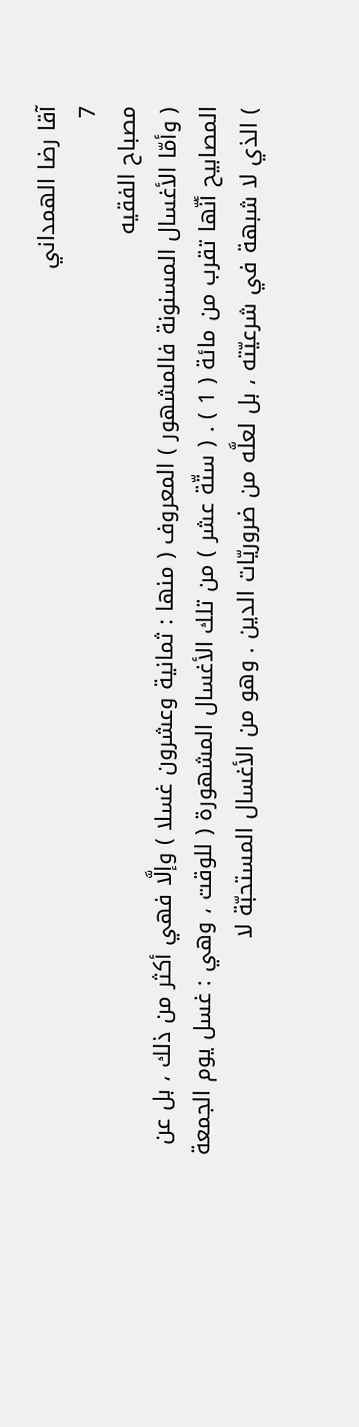آقا رضا الهمداني
7
مصباح الفقيه
( وأمّا الأغسال المسنونة فالمشهور ) المعروف ( منها : ثمانية وعشرون غسلا ) وإلَّا فهي أكثر من ذلك ، بل عن المصابيح أنّها تقرب من مائة ( 1 ) . ( ستّة عشر ) من تلك الأغسال المشهورة ( للوقت ، وهي : غسل يوم الجمعة ) الذي لا شبهة في شرعيّته ، بل لعلَّه من ضروريّات الدين . وهو من الأغسال المستحبّة لا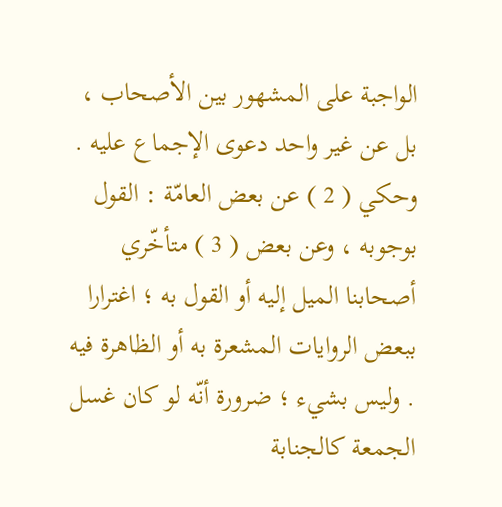الواجبة على المشهور بين الأصحاب ، بل عن غير واحد دعوى الإجماع عليه . وحكي ( 2 ) عن بعض العامّة : القول بوجوبه ، وعن بعض ( 3 ) متأخّري أصحابنا الميل إليه أو القول به ؛ اغترارا ببعض الروايات المشعرة به أو الظاهرة فيه . وليس بشيء ؛ ضرورة أنّه لو كان غسل الجمعة كالجنابة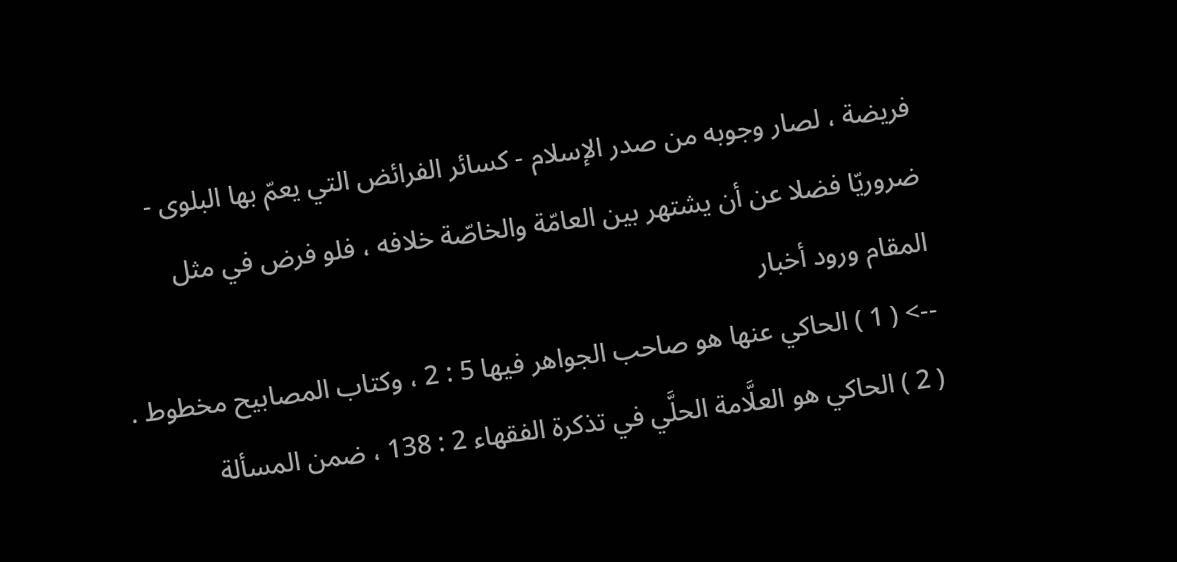فريضة ، لصار وجوبه من صدر الإسلام - كسائر الفرائض التي يعمّ بها البلوى - ضروريّا فضلا عن أن يشتهر بين العامّة والخاصّة خلافه ، فلو فرض في مثل المقام ورود أخبار
--> ( 1 ) الحاكي عنها هو صاحب الجواهر فيها 5 : 2 ، وكتاب المصابيح مخطوط . ( 2 ) الحاكي هو العلَّامة الحلَّي في تذكرة الفقهاء 2 : 138 ، ضمن المسألة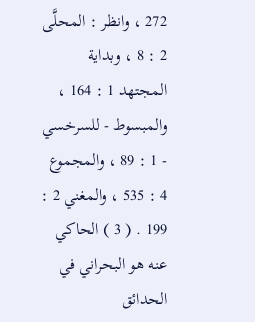272 ، وانظر : المحلَّى 2 : 8 ، وبداية المجتهد 1 : 164 ، والمبسوط - للسرخسي - 1 : 89 ، والمجموع 4 : 535 ، والمغني 2 : 199 . ( 3 ) الحاكي عنه هو البحراني في الحدائق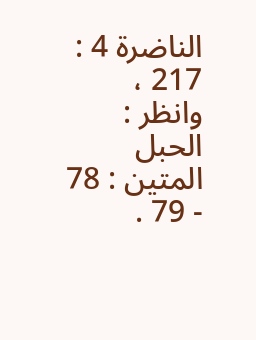الناضرة 4 : 217 ، وانظر : الحبل المتين : 78 - 79 .